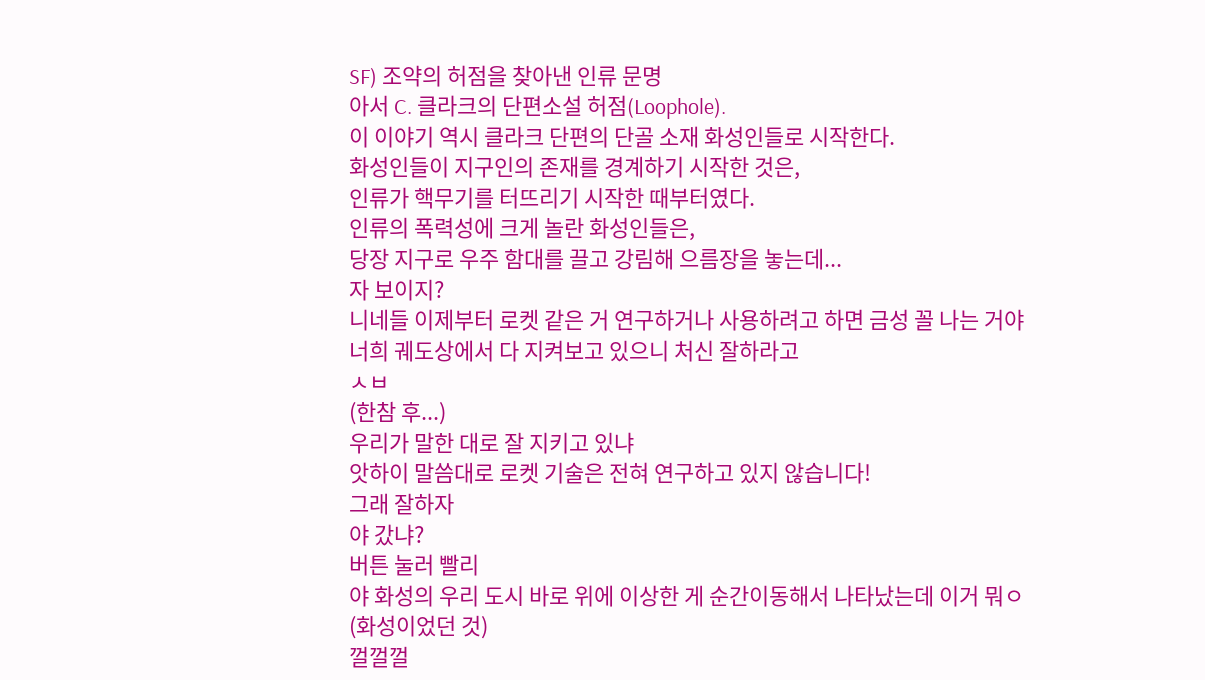SF) 조약의 허점을 찾아낸 인류 문명
아서 C. 클라크의 단편소설 허점(Loophole).
이 이야기 역시 클라크 단편의 단골 소재 화성인들로 시작한다.
화성인들이 지구인의 존재를 경계하기 시작한 것은,
인류가 핵무기를 터뜨리기 시작한 때부터였다.
인류의 폭력성에 크게 놀란 화성인들은,
당장 지구로 우주 함대를 끌고 강림해 으름장을 놓는데...
자 보이지?
니네들 이제부터 로켓 같은 거 연구하거나 사용하려고 하면 금성 꼴 나는 거야
너희 궤도상에서 다 지켜보고 있으니 처신 잘하라고
ㅅㅂ
(한참 후...)
우리가 말한 대로 잘 지키고 있냐
앗하이 말씀대로 로켓 기술은 전혀 연구하고 있지 않습니다!
그래 잘하자
야 갔냐?
버튼 눌러 빨리
야 화성의 우리 도시 바로 위에 이상한 게 순간이동해서 나타났는데 이거 뭐ㅇ
(화성이었던 것)
껄껄껄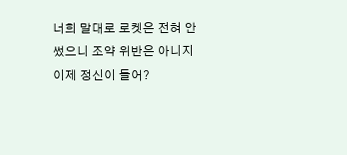너희 말대로 로켓은 전혀 안 썼으니 조약 위반은 아니지
이제 정신이 들어?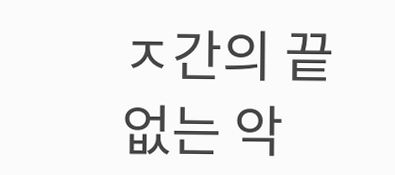ㅈ간의 끝없는 악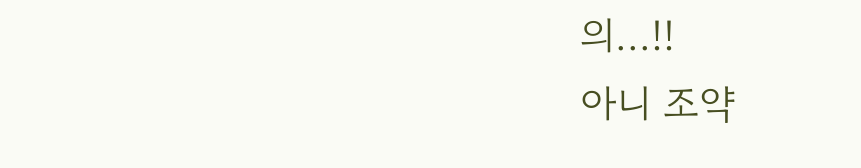의...!!
아니 조약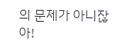의 문제가 아니잖아!